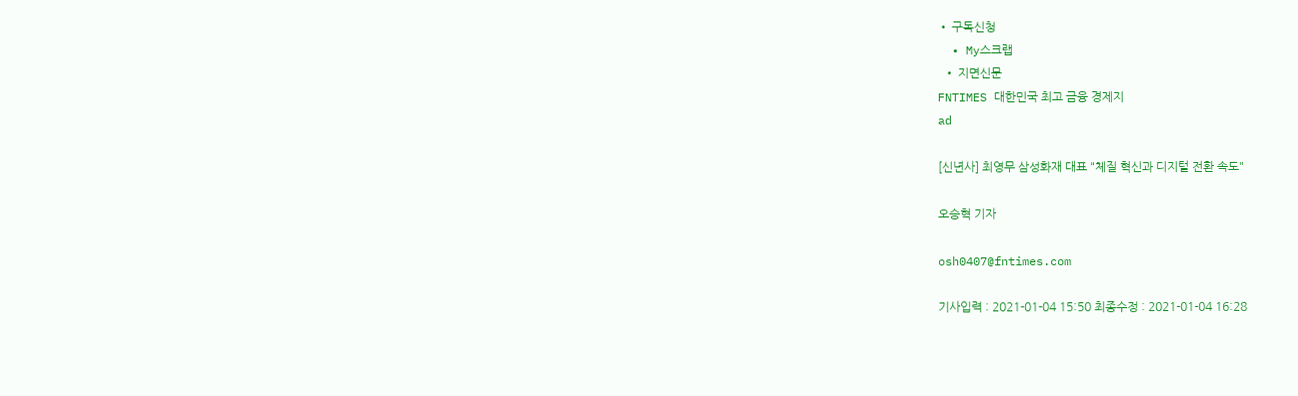• 구독신청
  • My스크랩
  • 지면신문
FNTIMES 대한민국 최고 금융 경제지
ad

[신년사] 최영무 삼성화재 대표 "체질 혁신과 디지털 전환 속도"

오승혁 기자

osh0407@fntimes.com

기사입력 : 2021-01-04 15:50 최종수정 : 2021-01-04 16:28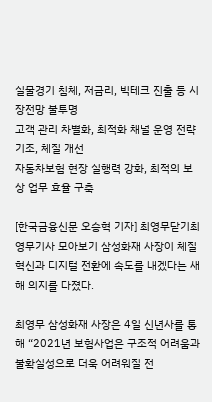실물경기 침체, 저금리, 빅테크 진출 등 시장전망 불투명
고객 관리 차별화, 최적화 채널 운영 전략 기조, 체질 개선
자동차보험 현장 실행력 강화, 최적의 보상 업무 효율 구축

[한국금융신문 오승혁 기자] 최영무닫기최영무기사 모아보기 삼성화재 사장이 체질 혁신과 디지털 전환에 속도를 내겠다는 새해 의지를 다졌다.

최영무 삼성화재 사장은 4일 신년사를 통해 “2021년 보험사업은 구조적 어려움과 불확실성으로 더욱 어려워질 전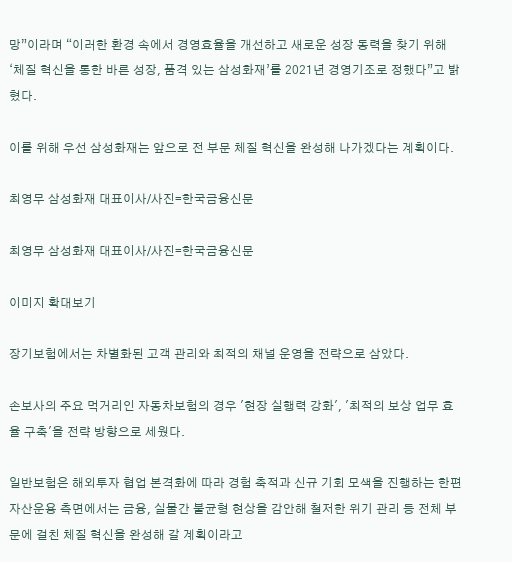망”이라며 “이러한 환경 속에서 경영효율을 개선하고 새로운 성장 동력을 찾기 위해 ‘체질 혁신을 통한 바른 성장, 품격 있는 삼성화재’를 2021년 경영기조로 정했다”고 밝혔다.

이를 위해 우선 삼성화재는 앞으로 전 부문 체질 혁신을 완성해 나가겠다는 계획이다.

최영무 삼성화재 대표이사/사진=한국금융신문

최영무 삼성화재 대표이사/사진=한국금융신문

이미지 확대보기

장기보험에서는 차별화된 고객 관리와 최적의 채널 운영을 전략으로 삼았다.

손보사의 주요 먹거리인 자동차보험의 경우 '현장 실행력 강화', '최적의 보상 업무 효율 구축'을 전략 방향으로 세웠다.

일반보험은 해외투자 협업 본격화에 따라 경험 축적과 신규 기회 모색을 진행하는 한편 자산운용 측면에서는 금융, 실물간 불균형 현상을 감안해 철저한 위기 관리 등 전체 부문에 걸친 체질 혁신을 완성해 갈 계획이라고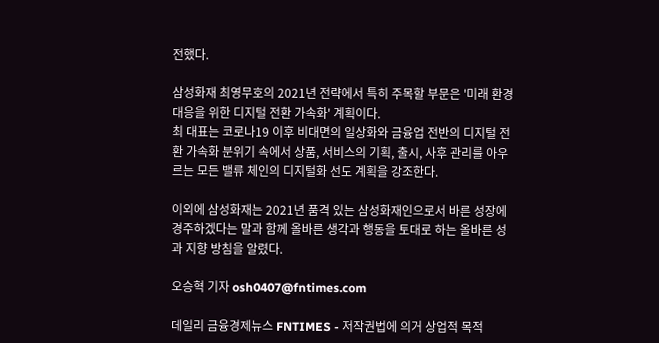전했다.

삼성화재 최영무호의 2021년 전략에서 특히 주목할 부문은 '미래 환경 대응을 위한 디지털 전환 가속화' 계획이다.
최 대표는 코로나19 이후 비대면의 일상화와 금융업 전반의 디지털 전환 가속화 분위기 속에서 상품, 서비스의 기획, 출시, 사후 관리를 아우르는 모든 밸류 체인의 디지털화 선도 계획을 강조한다.

이외에 삼성화재는 2021년 품격 있는 삼성화재인으로서 바른 성장에 경주하겠다는 말과 함께 올바른 생각과 행동을 토대로 하는 올바른 성과 지향 방침을 알렸다.

오승혁 기자 osh0407@fntimes.com

데일리 금융경제뉴스 FNTIMES - 저작권법에 의거 상업적 목적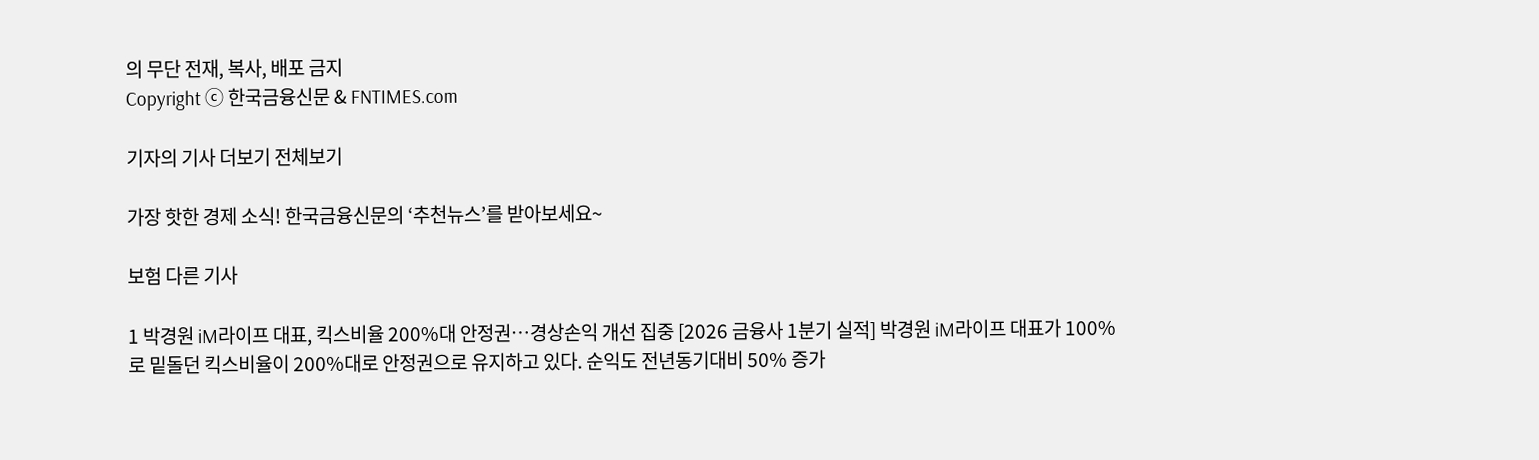의 무단 전재, 복사, 배포 금지
Copyright ⓒ 한국금융신문 & FNTIMES.com

기자의 기사 더보기 전체보기

가장 핫한 경제 소식! 한국금융신문의 ‘추천뉴스’를 받아보세요~

보험 다른 기사

1 박경원 iM라이프 대표, 킥스비율 200%대 안정권…경상손익 개선 집중 [2026 금융사 1분기 실적] 박경원 iM라이프 대표가 100%로 밑돌던 킥스비율이 200%대로 안정권으로 유지하고 있다. 순익도 전년동기대비 50% 증가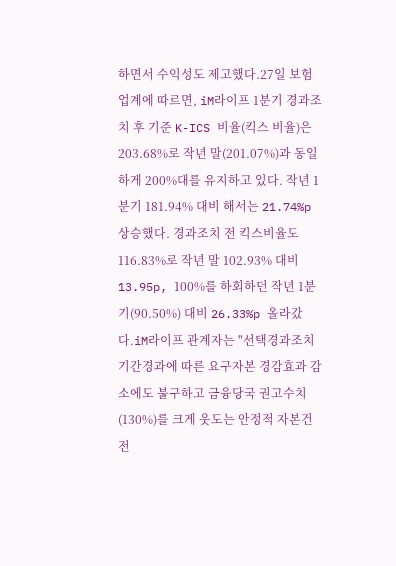하면서 수익성도 제고했다.27일 보험업계에 따르면, iM라이프 1분기 경과조치 후 기준 K-ICS 비율(킥스 비율)은 203.68%로 작년 말(201.07%)과 동일하게 200%대를 유지하고 있다. 작년 1분기 181.94% 대비 해서는 21.74%p 상승했다. 경과조치 전 킥스비율도 116.83%로 작년 말 102.93% 대비 13.95p, 100%를 하회하던 작년 1분기(90.50%) 대비 26.33%p 올라갔다.iM라이프 관계자는 "선택경과조치 기간경과에 따른 요구자본 경감효과 감소에도 불구하고 금융당국 권고수치(130%)를 크게 웃도는 안정적 자본건전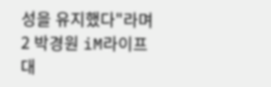성을 유지했다"라며 2 박경원 iM라이프 대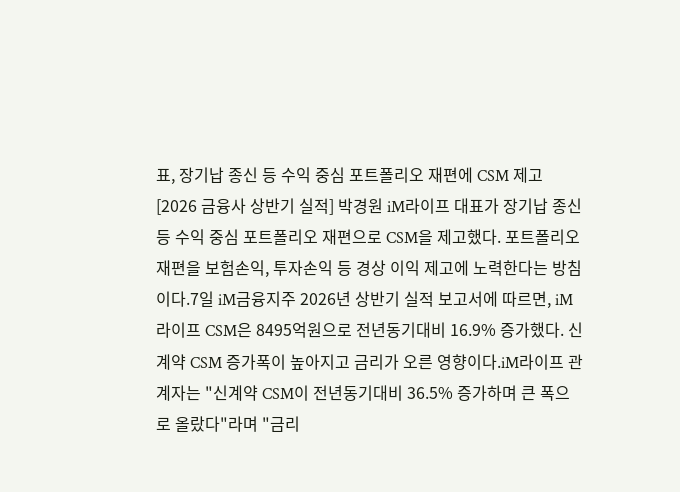표, 장기납 종신 등 수익 중심 포트폴리오 재편에 CSM 제고 [2026 금융사 상반기 실적] 박경원 iM라이프 대표가 장기납 종신 등 수익 중심 포트폴리오 재편으로 CSM을 제고했다. 포트폴리오 재편을 보험손익, 투자손익 등 경상 이익 제고에 노력한다는 방침이다.7일 iM금융지주 2026년 상반기 실적 보고서에 따르면, iM라이프 CSM은 8495억원으로 전년동기대비 16.9% 증가했다. 신계약 CSM 증가폭이 높아지고 금리가 오른 영향이다.iM라이프 관계자는 "신계약 CSM이 전년동기대비 36.5% 증가하며 큰 폭으로 올랐다"라며 "금리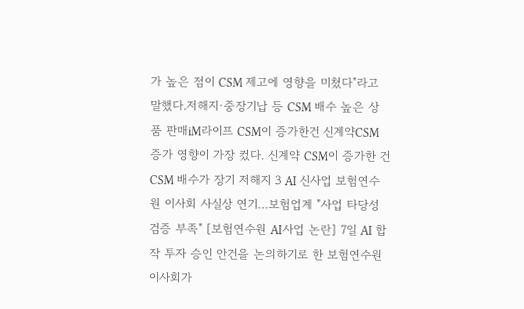가 높은 점이 CSM 제고에 영향을 미쳤다"라고 말했다.저해지·중장기납 등 CSM 배수 높은 상품 판매iM라이프 CSM이 증가한건 신계약CSM 증가 영향이 가장 컸다. 신계약 CSM이 증가한 건 CSM 배수가 장기 저해지 3 AI 신사업 보험연수원 이사회 사실상 연기…보험업계 "사업 타당성 검증 부족" [보험연수원 AI사업 논란] 7일 AI 합작 투자 승인 안건을 논의하기로 한 보험연수원 이사회가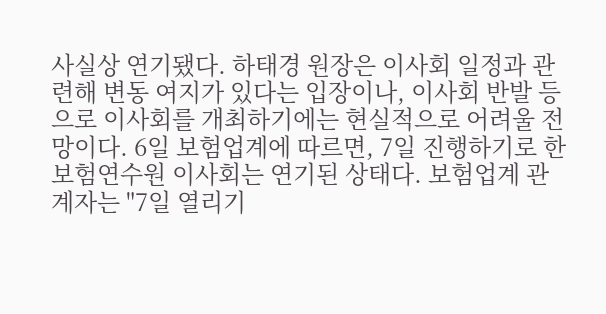사실상 연기됐다. 하태경 원장은 이사회 일정과 관련해 변동 여지가 있다는 입장이나, 이사회 반발 등으로 이사회를 개최하기에는 현실적으로 어려울 전망이다. 6일 보험업계에 따르면, 7일 진행하기로 한 보험연수원 이사회는 연기된 상태다. 보험업계 관계자는 "7일 열리기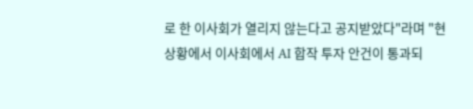로 한 이사회가 열리지 않는다고 공지받았다"라며 "현 상황에서 이사회에서 AI 합작 투자 안건이 통과되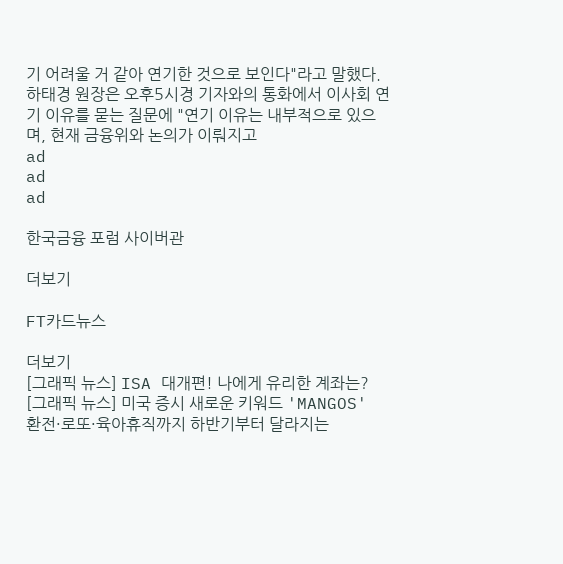기 어려울 거 같아 연기한 것으로 보인다"라고 말했다.하태경 원장은 오후5시경 기자와의 통화에서 이사회 연기 이유를 묻는 질문에 "연기 이유는 내부적으로 있으며, 현재 금융위와 논의가 이뤄지고
ad
ad
ad

한국금융 포럼 사이버관

더보기

FT카드뉴스

더보기
[그래픽 뉴스] ISA 대개편! 나에게 유리한 계좌는?
[그래픽 뉴스] 미국 증시 새로운 키워드 'MANGOS'
환전·로또·육아휴직까지 하반기부터 달라지는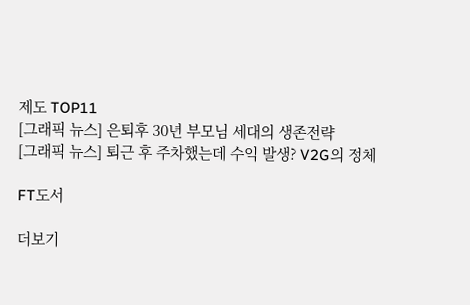제도 TOP11
[그래픽 뉴스] 은퇴후 30년 부모님 세대의 생존전략
[그래픽 뉴스] 퇴근 후 주차했는데 수익 발생? V2G의 정체

FT도서

더보기